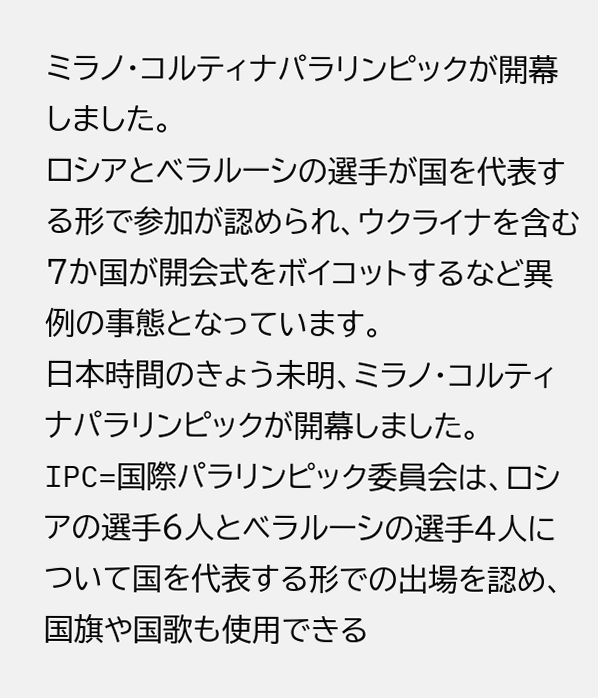ミラノ・コルティナパラリンピックが開幕しました。
ロシアとベラルーシの選手が国を代表する形で参加が認められ、ウクライナを含む7か国が開会式をボイコットするなど異例の事態となっています。
日本時間のきょう未明、ミラノ・コルティナパラリンピックが開幕しました。
IPC=国際パラリンピック委員会は、ロシアの選手6人とベラルーシの選手4人について国を代表する形での出場を認め、国旗や国歌も使用できる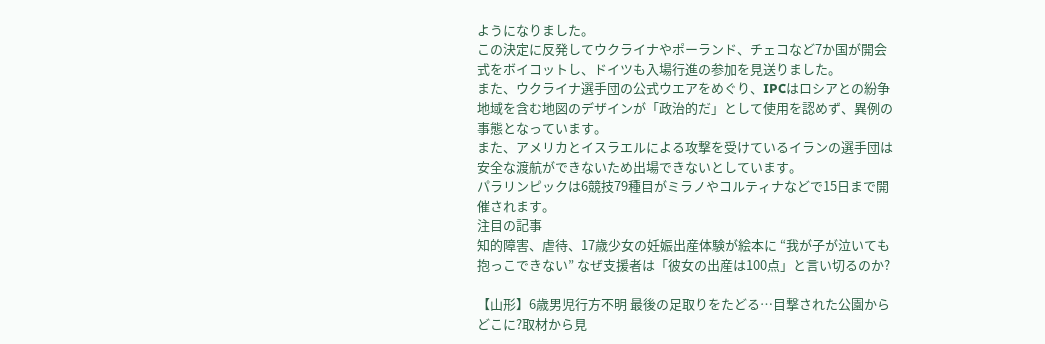ようになりました。
この決定に反発してウクライナやポーランド、チェコなど7か国が開会式をボイコットし、ドイツも入場行進の参加を見送りました。
また、ウクライナ選手団の公式ウエアをめぐり、IPCはロシアとの紛争地域を含む地図のデザインが「政治的だ」として使用を認めず、異例の事態となっています。
また、アメリカとイスラエルによる攻撃を受けているイランの選手団は安全な渡航ができないため出場できないとしています。
パラリンピックは6競技79種目がミラノやコルティナなどで15日まで開催されます。
注目の記事
知的障害、虐待、17歳少女の妊娠出産体験が絵本に “我が子が泣いても抱っこできない” なぜ支援者は「彼女の出産は100点」と言い切るのか?

【山形】6歳男児行方不明 最後の足取りをたどる…目撃された公園からどこに?取材から見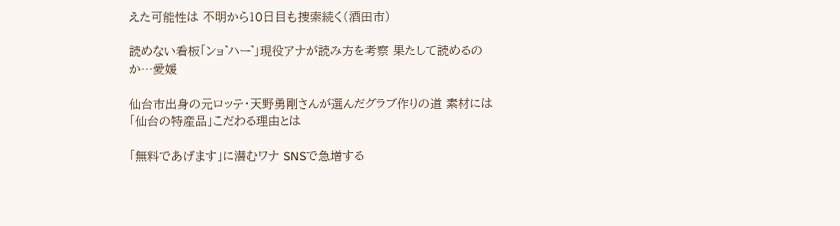えた可能性は 不明から10日目も捜索続く(酒田市)

読めない看板「ンョ゛ハー゛」現役アナが読み方を考察 果たして読めるのか…愛媛

仙台市出身の元ロッテ・天野勇剛さんが選んだグラブ作りの道 素材には「仙台の特産品」こだわる理由とは

「無料であげます」に潜むワナ SNSで急増する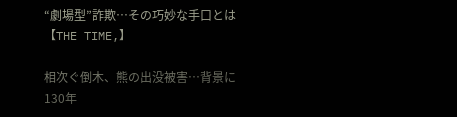“劇場型”詐欺…その巧妙な手口とは【THE TIME,】

相次ぐ倒木、熊の出没被害…背景に130年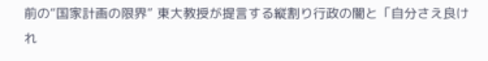前の“国家計画の限界” 東大教授が提言する縦割り行政の闇と「自分さえ良けれ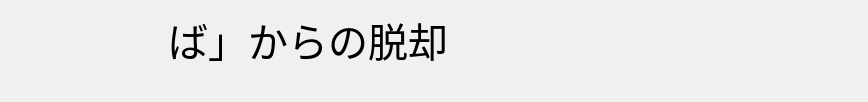ば」からの脱却